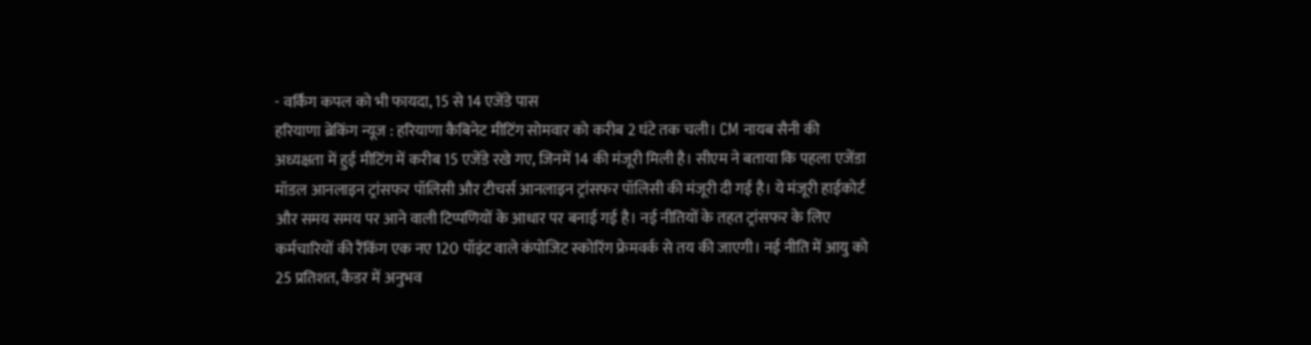- वर्किंग कपल को भी फायदा, 15 से 14 एजेंडे पास
हरियाणा ब्रेकिंग न्यूज : हरियाणा कैबिनेट मीटिंग सोमवार को करीब 2 घंटे तक चली। CM नायब सैनी की अध्यक्षता में हुई मीटिंग में करीब 15 एजेंडे रखे गए, जिनमें 14 की मंजूरी मिली है। सीएम ने बताया कि पहला एजेंडा मॉडल आनलाइन ट्रांसफर पॉलिसी और टीचर्स आनलाइन ट्रांसफर पॉलिसी की मंजूरी दी गई है। ये मंजूरी हाईकोर्ट और समय समय पर आने वाली टिप्पणियों के आधार पर बनाई गई है। नई नीतियों के तहत ट्रांसफर के लिए कर्मचारियों की रैंकिंग एक नए 120 पॉइंट वाले कंपोजिट स्कोरिंग फ्रेमवर्क से तय की जाएगी। नई नीति में आयु को 25 प्रतिशत, कैडर में अनुभव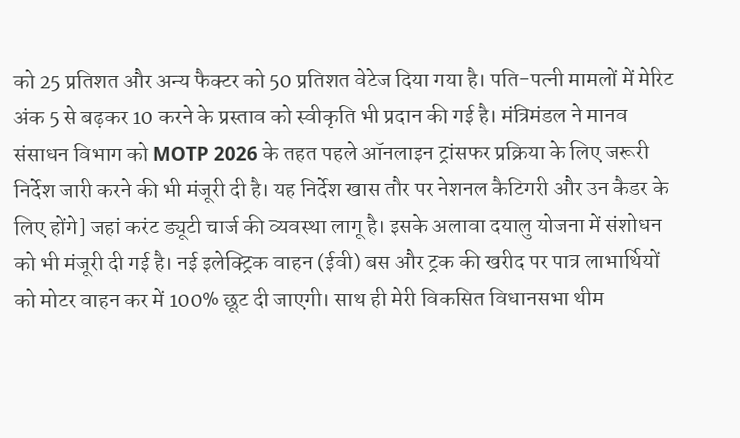को 25 प्रतिशत और अन्य फैक्टर को 50 प्रतिशत वेटेज दिया गया है। पति-पत्नी मामलों में मेरिट अंक 5 से बढ़कर 10 करने के प्रस्ताव को स्वीकृति भी प्रदान की गई है। मंत्रिमंडल ने मानव संसाधन विभाग को MOTP 2026 के तहत पहले ऑनलाइन ट्रांसफर प्रक्रिया के लिए जरूरी निर्देश जारी करने की भी मंजूरी दी है। यह निर्देश खास तौर पर नेशनल कैटिगरी और उन कैडर के लिए होंगे] जहां करंट ड्यूटी चार्ज की व्यवस्था लागू है। इसके अलावा दयालु योजना में संशोधन को भी मंजूरी दी गई है। नई इलेक्ट्रिक वाहन (ईवी) बस और ट्रक की खरीद पर पात्र लाभार्थियों को मोटर वाहन कर में 100% छूट दी जाएगी। साथ ही मेरी विकसित विधानसभा थीम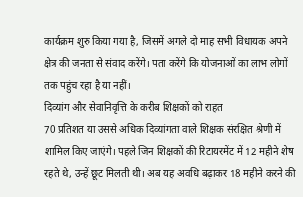कार्यक्रम शुरु किया गया है, जिसमें अगले दो माह सभी विधायक अपने क्षेत्र की जनता से संवाद करेंगे। पता करेंगे कि योजनाओं का लाभ लोगों तक पहुंच रहा है या नहीं।
दिव्यांग और सेवानिवृत्ति के करीब शिक्षकों को राहत
70 प्रतिशत या उससे अधिक दिव्यांगता वाले शिक्षक संरक्षित श्रेणी में शामिल किए जाएंगे। पहले जिन शिक्षकों की रिटायरमेंट में 12 महीने शेष रहते थे, उन्हें छूट मिलती थी। अब यह अवधि बढ़ाकर 18 महीने करने की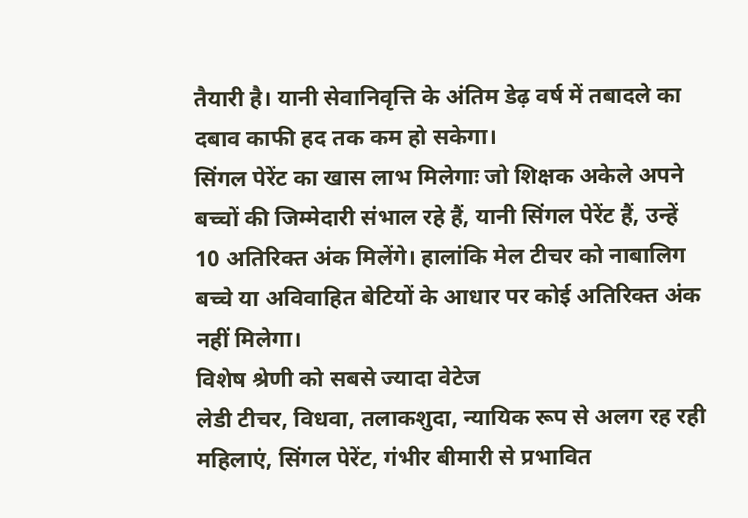तैयारी है। यानी सेवानिवृत्ति के अंतिम डेढ़ वर्ष में तबादले का दबाव काफी हद तक कम हो सकेगा।
सिंगल पेरेंट का खास लाभ मिलेगाः जो शिक्षक अकेले अपने बच्चों की जिम्मेदारी संभाल रहे हैं, यानी सिंगल पेरेंट हैं, उन्हें 10 अतिरिक्त अंक मिलेंगे। हालांकि मेल टीचर को नाबालिग बच्चे या अविवाहित बेटियों के आधार पर कोई अतिरिक्त अंक नहीं मिलेगा।
विशेष श्रेणी को सबसे ज्यादा वेटेज
लेडी टीचर, विधवा, तलाकशुदा, न्यायिक रूप से अलग रह रही महिलाएं, सिंगल पेरेंट, गंभीर बीमारी से प्रभावित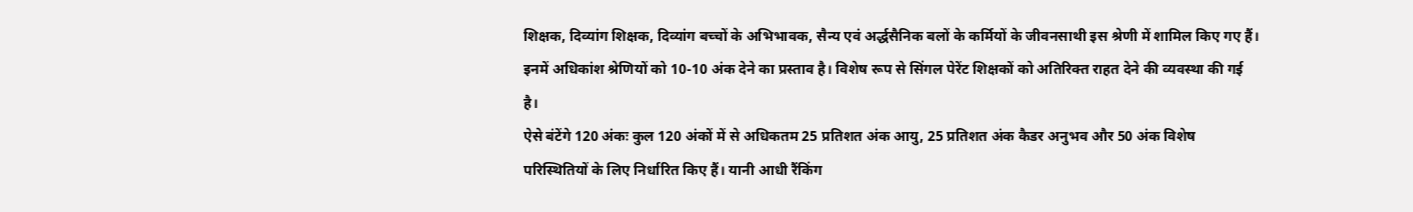शिक्षक, दिव्यांग शिक्षक, दिव्यांग बच्चों के अभिभावक, सैन्य एवं अर्द्धसैनिक बलों के कर्मियों के जीवनसाथी इस श्रेणी में शामिल किए गए हैं। इनमें अधिकांश श्रेणियों को 10-10 अंक देने का प्रस्ताव है। विशेष रूप से सिंगल पेरेंट शिक्षकों को अतिरिक्त राहत देने की व्यवस्था की गई है।
ऐसे बंटेंगे 120 अंकः कुल 120 अंकों में से अधिकतम 25 प्रतिशत अंक आयु, 25 प्रतिशत अंक कैडर अनुभव और 50 अंक विशेष परिस्थितियों के लिए निर्धारित किए हैं। यानी आधी रैंकिंग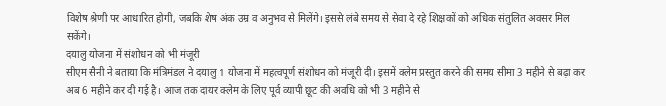विशेष श्रेणी पर आधारित होगी, जबकि शेष अंक उम्र व अनुभव से मिलेंगे। इससे लंबे समय से सेवा दे रहे शिक्षकों को अधिक संतुलित अवसर मिल सकेंगे।
दयालु योजना में संशोधन को भी मंजूरी
सीएम सैनी ने बताया कि मंत्रिमंडल ने दयालु 1 योजना में महत्वपूर्ण संशोधन को मंजूरी दी। इसमें क्लेम प्रस्तुत करने की समय सीमा 3 महीने से बढ़ा कर अब 6 महीने कर दी गई है। आज तक दायर क्लेम के लिए पूर्व व्यापी छूट की अवधि को भी 3 महीने से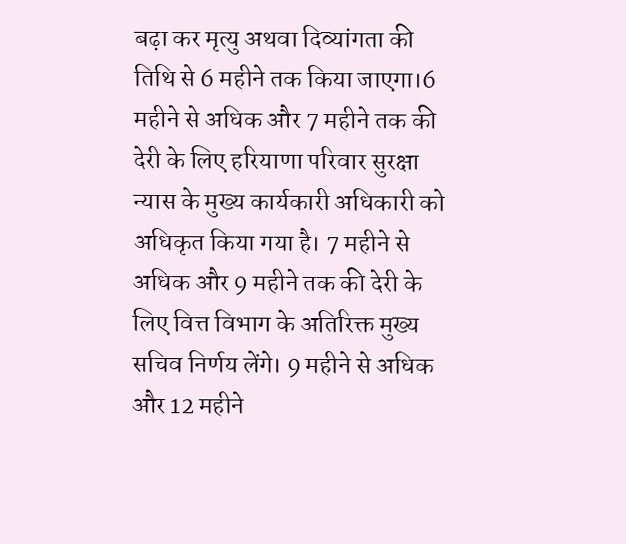बढ़ा कर मृत्यु अथवा दिव्यांगता की तिथि से 6 महीने तक किया जाएगा।6 महीने से अधिक और 7 महीने तक की देरी के लिए हरियाणा परिवार सुरक्षा न्यास के मुख्य कार्यकारी अधिकारी को अधिकृत किया गया है। 7 महीने से अधिक और 9 महीने तक की देरी के लिए वित्त विभाग के अतिरिक्त मुख्य सचिव निर्णय लेंगे। 9 महीने से अधिक और 12 महीने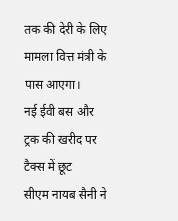तक की देरी के लिए मामला वित्त मंत्री के पास आएगा।
नई ईवी बस और ट्रक की खरीद पर टैक्स में छूट
सीएम नायब सैनी ने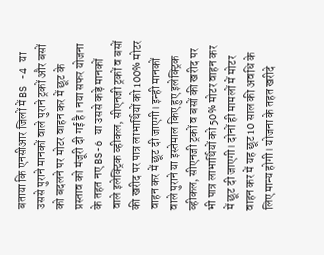बताया कि एनसीआर जिलों में BS -4 या उससे पुराने मानकों वाले पुराने ट्रकों और बसों को बदलने पर मोटर वाहन कर में छूट के प्रस्ताव को मंजूरी दी गई है। नया सफर योजना के तहत नए BS-6 या उससे कड़े मानकों वाले इलेक्ट्रिक व्हीकल, सीएनजी ट्रकों व बसों की खरीद पर पात्र लाभार्थियों को 100% मोटर वाहन कर में छूट दी जाएगी। इन्ही मानकों वाले पुराने या इस्तेमाल किए हुए इलेक्ट्रिक व्हीकल, सीएनजी ट्रकों व बसों की खरीद पर भी पात्र लाभार्थियों को 50% मोटर वाहन कर में छूट दी जाएगी। दोनों ही मामलों में मोटर वाहन कर में यह छूट 10 साल की अवधि के लिए मान्य होगी। योजना के तहत खरीदे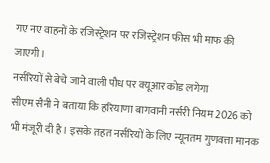गए नए वाहनों के रजिस्ट्रेशन पर रजिस्ट्रेशन फीस भी माफ की जाएगी।
नर्सरियों से बेचे जाने वाली पौध पर क्यूआर कोड लगेगा
सीएम सैनी ने बताया कि हरियाणा बागवानी नर्सरी नियम 2026 को भी मंजूरी दी है। इसके तहत नर्सरियों के लिए न्यूनतम गुणवत्ता मानक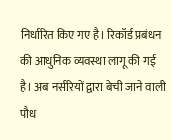निर्धारित किए गए है। रिकॉर्ड प्रबंधन की आधुनिक व्यवस्था लागू की गई है। अब नर्सरियों द्वारा बेची जाने वाली पौध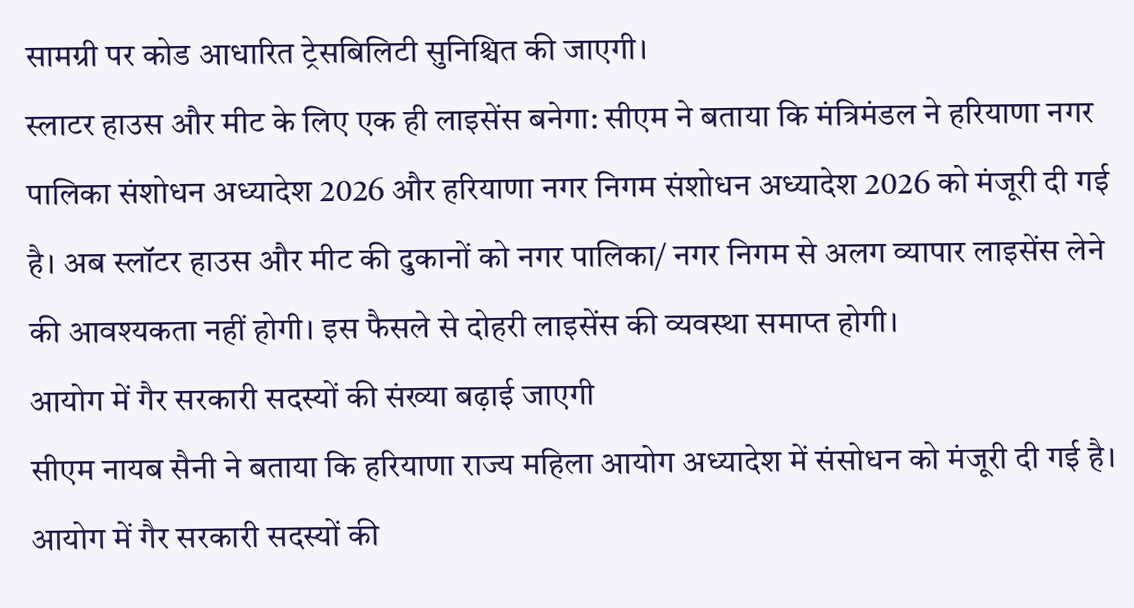सामग्री पर कोड आधारित ट्रेसबिलिटी सुनिश्चित की जाएगी।
स्लाटर हाउस और मीट के लिए एक ही लाइसेंस बनेगा: सीएम ने बताया कि मंत्रिमंडल ने हरियाणा नगर पालिका संशोधन अध्यादेश 2026 और हरियाणा नगर निगम संशोधन अध्यादेश 2026 को मंजूरी दी गई है। अब स्लॉटर हाउस और मीट की दुकानों को नगर पालिका/ नगर निगम से अलग व्यापार लाइसेंस लेने की आवश्यकता नहीं होगी। इस फैसले से दोहरी लाइसेंस की व्यवस्था समाप्त होगी।
आयोग में गैर सरकारी सदस्यों की संख्या बढ़ाई जाएगी
सीएम नायब सैनी ने बताया कि हरियाणा राज्य महिला आयोग अध्यादेश में संसोधन को मंजूरी दी गई है। आयोग में गैर सरकारी सदस्यों की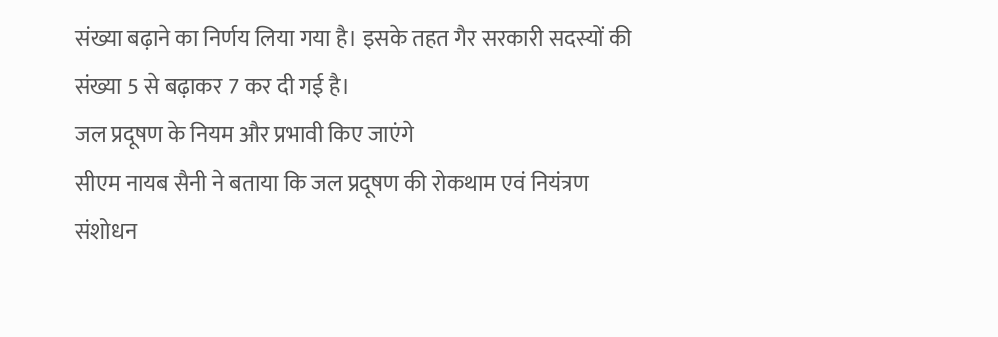संख्या बढ़ाने का निर्णय लिया गया है। इसके तहत गैर सरकारी सदस्यों की संख्या 5 से बढ़ाकर 7 कर दी गई है।
जल प्रदूषण के नियम और प्रभावी किए जाएंगे
सीएम नायब सैनी ने बताया कि जल प्रदूषण की रोकथाम एवं नियंत्रण संशोधन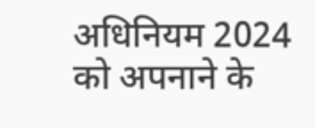अधिनियम 2024 को अपनाने के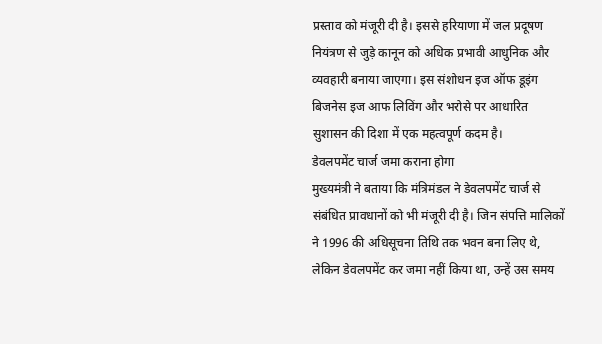प्रस्ताव को मंजूरी दी है। इससे हरियाणा में जल प्रदूषण नियंत्रण से जुड़े कानून को अधिक प्रभावी आधुनिक और व्यवहारी बनाया जाएगा। इस संशोधन इज ऑफ डूइंग बिजनेस इज आफ लिविंग और भरोसे पर आधारित सुशासन की दिशा में एक महत्वपूर्ण कदम है।
डेवलपमेंट चार्ज जमा कराना होगा
मुख्यमंत्री ने बताया कि मंत्रिमंडल ने डेवलपमेंट चार्ज से संबंधित प्रावधानों को भी मंजूरी दी है। जिन संपत्ति मालिकों ने 1996 की अधिसूचना तिथि तक भवन बना लिए थे, लेकिन डेवलपमेंट कर जमा नहीं किया था, उन्हें उस समय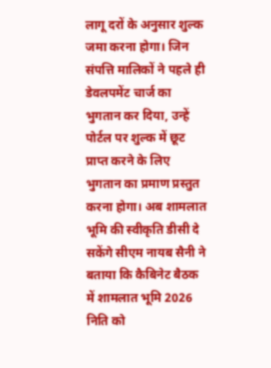लागू दरों के अनुसार शुल्क जमा करना होगा। जिन संपत्ति मालिकों ने पहले ही डेवलपमेंट चार्ज का भुगतान कर दिया, उन्हें पोर्टल पर शुल्क में छूट प्राप्त करने के लिए भुगतान का प्रमाण प्रस्तुत करना होगा। अब शामलात भूमि की स्वीकृति डीसी दे सकेंगे सीएम नायब सैनी ने बताया कि कैबिनेट बैठक में शामलात भूमि 2026 निति को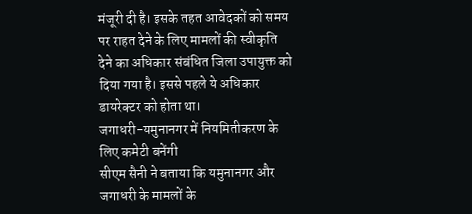मंजूरी दी है। इसके तहत आवेदकों को समय पर राहत देने के लिए मामलों की स्वीकृति देने का अधिकार संबंधित जिला उपायुक्त को दिया गया है। इससे पहले ये अधिकार डायरेक्टर को होता था।
जगाधरी-यमुनानगर में नियमितीकरण के लिए कमेटी बनेंगी
सीएम सैनी ने बताया कि यमुनानगर और जगाधरी के मामलों के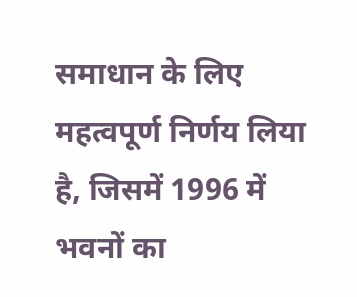समाधान के लिए महत्वपूर्ण निर्णय लिया है, जिसमें 1996 में भवनों का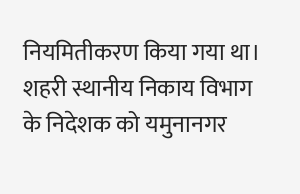नियमितीकरण किया गया था। शहरी स्थानीय निकाय विभाग के निदेशक को यमुनानगर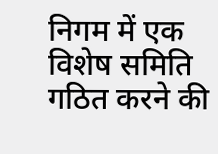निगम में एक विशेष समिति गठित करने की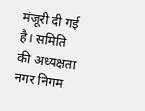मंजूरी दी गई है। समिति की अध्यक्षता नगर निगम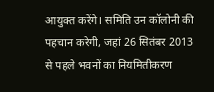आयुक्त करेंगे। समिति उन कॉलोनी की पहचान करेगी, जहां 26 सितंबर 2013 से पहले भवनों का नियमितीकरण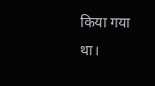किया गया था।